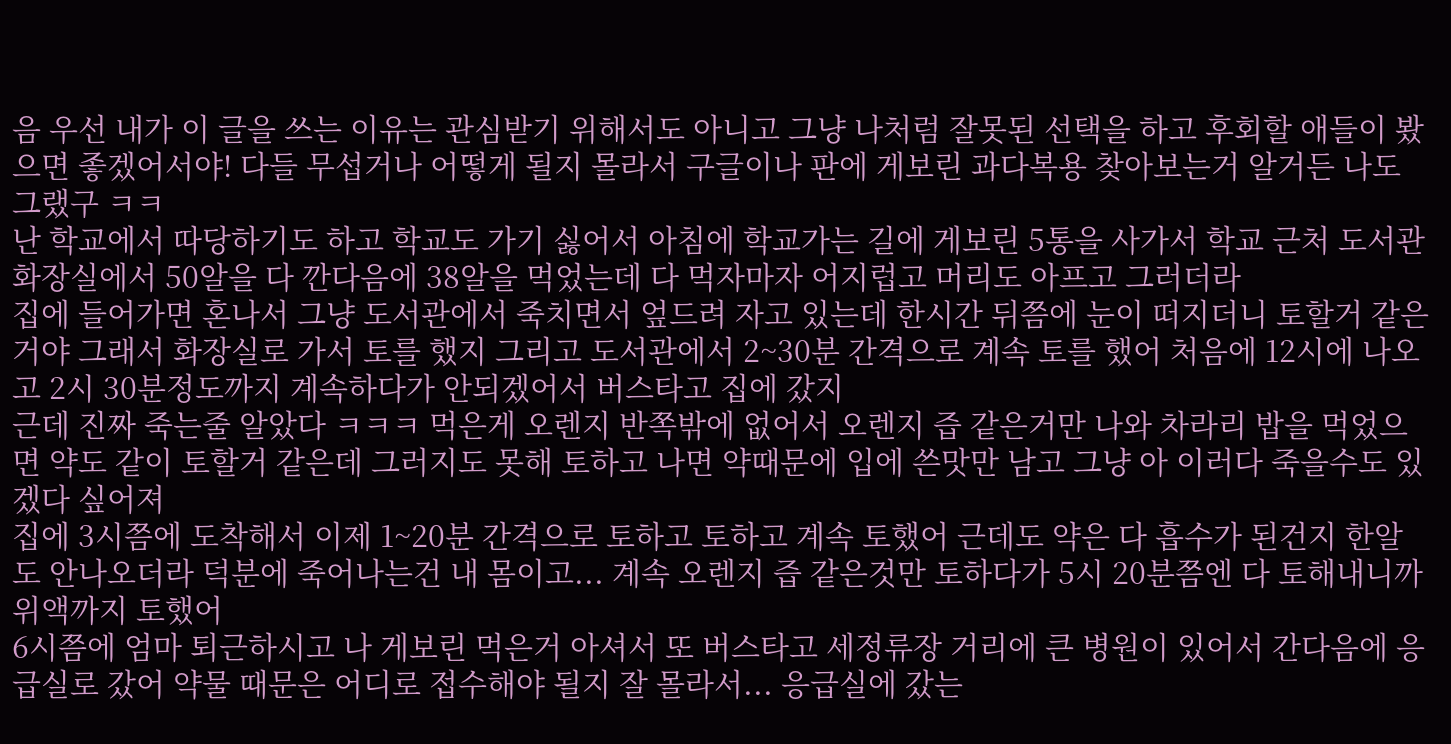음 우선 내가 이 글을 쓰는 이유는 관심받기 위해서도 아니고 그냥 나처럼 잘못된 선택을 하고 후회할 애들이 봤으면 좋겠어서야! 다들 무섭거나 어떻게 될지 몰라서 구글이나 판에 게보린 과다복용 찾아보는거 알거든 나도 그랬구 ㅋㅋ
난 학교에서 따당하기도 하고 학교도 가기 싫어서 아침에 학교가는 길에 게보린 5통을 사가서 학교 근처 도서관 화장실에서 50알을 다 깐다음에 38알을 먹었는데 다 먹자마자 어지럽고 머리도 아프고 그러더라
집에 들어가면 혼나서 그냥 도서관에서 죽치면서 엎드려 자고 있는데 한시간 뒤쯤에 눈이 떠지더니 토할거 같은거야 그래서 화장실로 가서 토를 했지 그리고 도서관에서 2~30분 간격으로 계속 토를 했어 처음에 12시에 나오고 2시 30분정도까지 계속하다가 안되겠어서 버스타고 집에 갔지
근데 진짜 죽는줄 알았다 ㅋㅋㅋ 먹은게 오렌지 반쪽밖에 없어서 오렌지 즙 같은거만 나와 차라리 밥을 먹었으면 약도 같이 토할거 같은데 그러지도 못해 토하고 나면 약때문에 입에 쓴맛만 남고 그냥 아 이러다 죽을수도 있겠다 싶어져
집에 3시쯤에 도착해서 이제 1~20분 간격으로 토하고 토하고 계속 토했어 근데도 약은 다 흡수가 된건지 한알도 안나오더라 덕분에 죽어나는건 내 몸이고... 계속 오렌지 즙 같은것만 토하다가 5시 20분쯤엔 다 토해내니까 위액까지 토했어
6시쯤에 엄마 퇴근하시고 나 게보린 먹은거 아셔서 또 버스타고 세정류장 거리에 큰 병원이 있어서 간다음에 응급실로 갔어 약물 때문은 어디로 접수해야 될지 잘 몰라서... 응급실에 갔는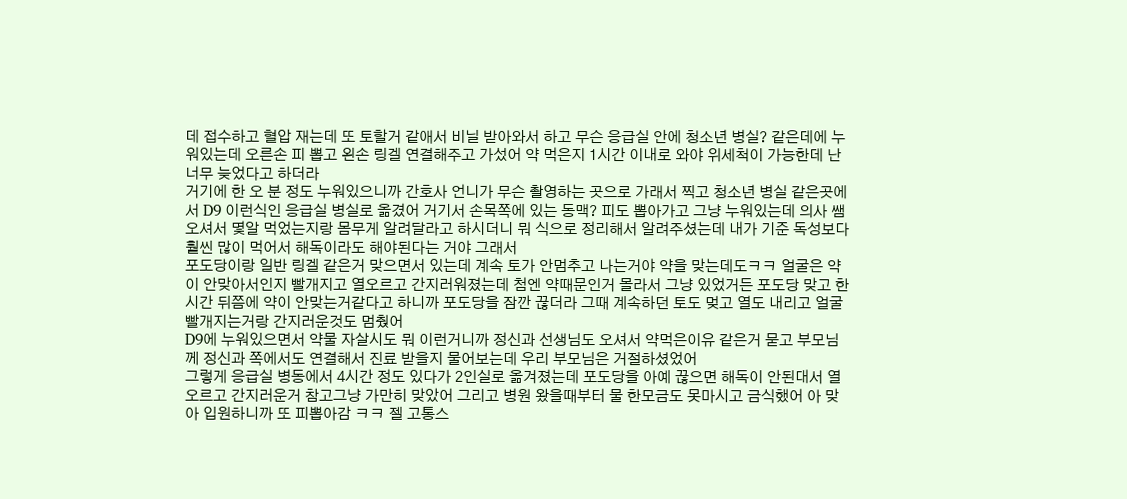데 접수하고 혈압 재는데 또 토할거 같애서 비닐 받아와서 하고 무슨 응급실 안에 청소년 병실? 같은데에 누워있는데 오른손 피 뽑고 왼손 링겔 연결해주고 가섰어 약 먹은지 1시간 이내로 와야 위세척이 가능한데 난 너무 늦었다고 하더라
거기에 한 오 분 정도 누워있으니까 간호사 언니가 무슨 촬영하는 곳으로 가래서 찍고 청소년 병실 같은곳에서 D9 이런식인 응급실 병실로 옮겼어 거기서 손목쪽에 있는 동맥? 피도 뽑아가고 그냥 누워있는데 의사 쌤 오셔서 몇알 먹었는지랑 몸무게 알려달라고 하시더니 뭐 식으로 정리해서 알려주셨는데 내가 기준 독성보다 훨씬 많이 먹어서 해독이라도 해야된다는 거야 그래서
포도당이랑 일반 링겔 같은거 맞으면서 있는데 계속 토가 안멈추고 나는거야 약을 맞는데도ㅋㅋ 얼굴은 약이 안맞아서인지 빨개지고 열오르고 간지러워졌는데 첨엔 약때문인거 몰라서 그냥 있었거든 포도당 맞고 한시간 뒤쯤에 약이 안맞는거같다고 하니까 포도당을 잠깐 끊더라 그때 계속하던 토도 멎고 열도 내리고 얼굴 빨개지는거랑 간지러운것도 멈췄어
D9에 누워있으면서 약물 자살시도 뭐 이런거니까 정신과 선생님도 오셔서 약먹은이유 같은거 묻고 부모님께 정신과 쪽에서도 연결해서 진료 받을지 물어보는데 우리 부모님은 거절하셨었어
그렇게 응급실 병동에서 4시간 정도 있다가 2인실로 옮겨졌는데 포도당을 아예 끊으면 해독이 안된대서 열오르고 간지러운거 참고그냥 가만히 맞았어 그리고 병원 왔을때부터 물 한모금도 못마시고 금식했어 아 맞아 입원하니까 또 피뽑아감 ㅋㅋ 젤 고통스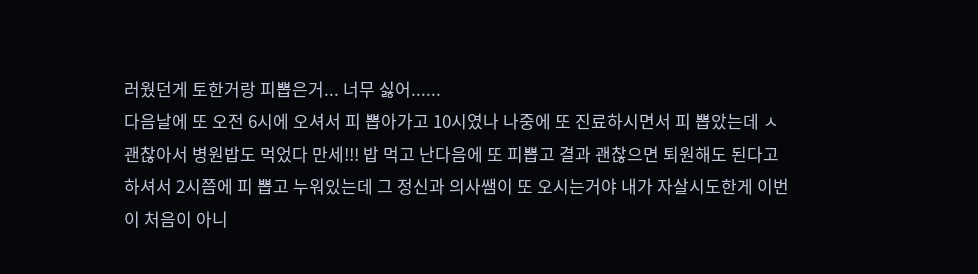러웠던게 토한거랑 피뽑은거... 너무 싫어......
다음날에 또 오전 6시에 오셔서 피 뽑아가고 10시였나 나중에 또 진료하시면서 피 뽑았는데 ㅅ괜찮아서 병원밥도 먹었다 만세!!! 밥 먹고 난다음에 또 피뽑고 결과 괜찮으면 퇴원해도 된다고 하셔서 2시쯤에 피 뽑고 누워있는데 그 정신과 의사쌤이 또 오시는거야 내가 자살시도한게 이번이 처음이 아니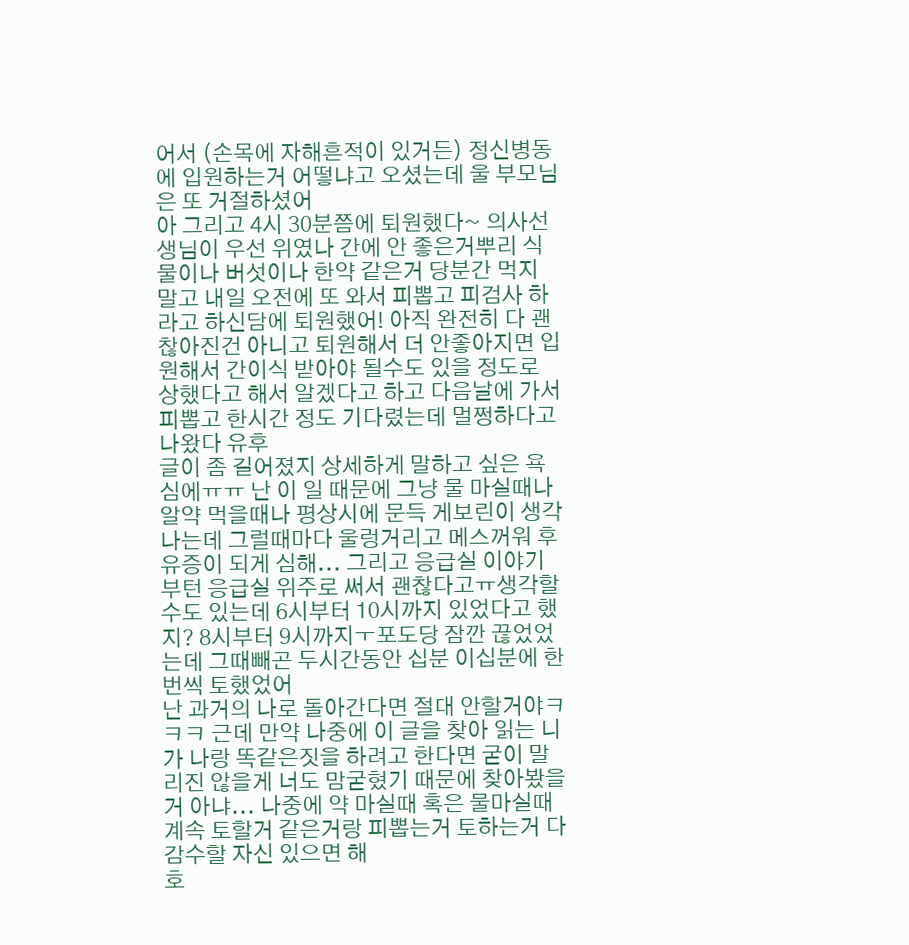어서 (손목에 자해흔적이 있거든) 정신병동에 입원하는거 어떻냐고 오셨는데 울 부모님은 또 거절하셨어
아 그리고 4시 30분쯤에 퇴원했다~ 의사선생님이 우선 위였나 간에 안 좋은거뿌리 식물이나 버섯이나 한약 같은거 당분간 먹지 말고 내일 오전에 또 와서 피뽑고 피검사 하라고 하신담에 퇴원했어! 아직 완전히 다 괜찮아진건 아니고 퇴원해서 더 안좋아지면 입원해서 간이식 받아야 될수도 있을 정도로 상했다고 해서 알겠다고 하고 다음날에 가서 피뽑고 한시간 정도 기다렸는데 멀쩡하다고 나왔다 유후
글이 좀 길어졌지 상세하게 말하고 싶은 욕심에ㅠㅠ 난 이 일 때문에 그냥 물 마실때나 알약 먹을때나 평상시에 문득 게보린이 생각나는데 그럴때마다 울렁거리고 메스꺼워 후유증이 되게 심해... 그리고 응급실 이야기부턴 응급실 위주로 써서 괜찮다고ㅠ생각할수도 있는데 6시부터 10시까지 있었다고 했지? 8시부터 9시까지ㅜ포도당 잠깐 끊었었는데 그때빼곤 두시간동안 십분 이십분에 한번씩 토했었어
난 과거의 나로 돌아간다면 절대 안할거야ㅋㅋㅋ 근데 만약 나중에 이 글을 찾아 읽는 니가 나랑 똑같은짓을 하려고 한다면 굳이 말리진 않을게 너도 맘굳혔기 때문에 찾아봤을거 아냐... 나중에 약 마실때 혹은 물마실때 계속 토할거 같은거랑 피뽑는거 토하는거 다 감수할 자신 있으면 해
호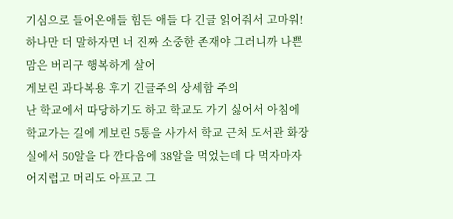기심으로 들어온애들 힘든 애들 다 긴글 읽어줘서 고마워! 하나만 더 말하자면 너 진짜 소중한 존재야 그러니까 나쁜 맘은 버리구 행복하게 살어
게보린 과다복용 후기 긴글주의 상세함 주의
난 학교에서 따당하기도 하고 학교도 가기 싫어서 아침에 학교가는 길에 게보린 5통을 사가서 학교 근처 도서관 화장실에서 50알을 다 깐다음에 38알을 먹었는데 다 먹자마자 어지럽고 머리도 아프고 그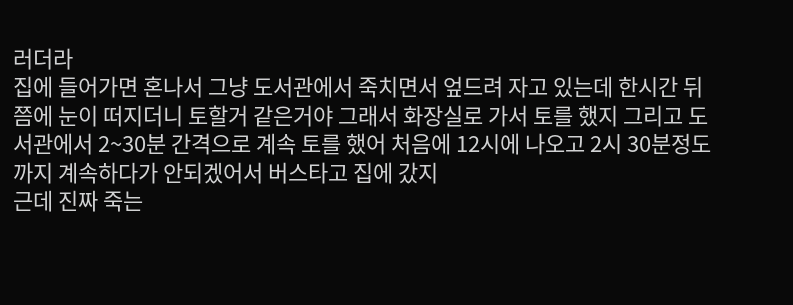러더라
집에 들어가면 혼나서 그냥 도서관에서 죽치면서 엎드려 자고 있는데 한시간 뒤쯤에 눈이 떠지더니 토할거 같은거야 그래서 화장실로 가서 토를 했지 그리고 도서관에서 2~30분 간격으로 계속 토를 했어 처음에 12시에 나오고 2시 30분정도까지 계속하다가 안되겠어서 버스타고 집에 갔지
근데 진짜 죽는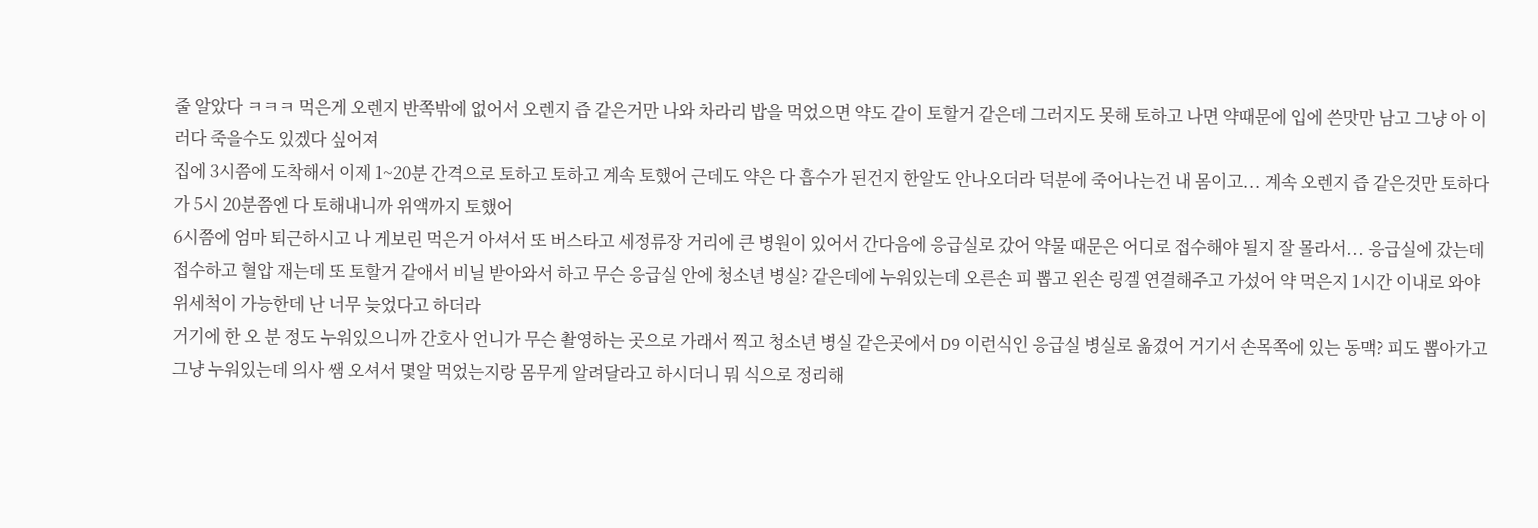줄 알았다 ㅋㅋㅋ 먹은게 오렌지 반쪽밖에 없어서 오렌지 즙 같은거만 나와 차라리 밥을 먹었으면 약도 같이 토할거 같은데 그러지도 못해 토하고 나면 약때문에 입에 쓴맛만 남고 그냥 아 이러다 죽을수도 있겠다 싶어져
집에 3시쯤에 도착해서 이제 1~20분 간격으로 토하고 토하고 계속 토했어 근데도 약은 다 흡수가 된건지 한알도 안나오더라 덕분에 죽어나는건 내 몸이고... 계속 오렌지 즙 같은것만 토하다가 5시 20분쯤엔 다 토해내니까 위액까지 토했어
6시쯤에 엄마 퇴근하시고 나 게보린 먹은거 아셔서 또 버스타고 세정류장 거리에 큰 병원이 있어서 간다음에 응급실로 갔어 약물 때문은 어디로 접수해야 될지 잘 몰라서... 응급실에 갔는데 접수하고 혈압 재는데 또 토할거 같애서 비닐 받아와서 하고 무슨 응급실 안에 청소년 병실? 같은데에 누워있는데 오른손 피 뽑고 왼손 링겔 연결해주고 가섰어 약 먹은지 1시간 이내로 와야 위세척이 가능한데 난 너무 늦었다고 하더라
거기에 한 오 분 정도 누워있으니까 간호사 언니가 무슨 촬영하는 곳으로 가래서 찍고 청소년 병실 같은곳에서 D9 이런식인 응급실 병실로 옮겼어 거기서 손목쪽에 있는 동맥? 피도 뽑아가고 그냥 누워있는데 의사 쌤 오셔서 몇알 먹었는지랑 몸무게 알려달라고 하시더니 뭐 식으로 정리해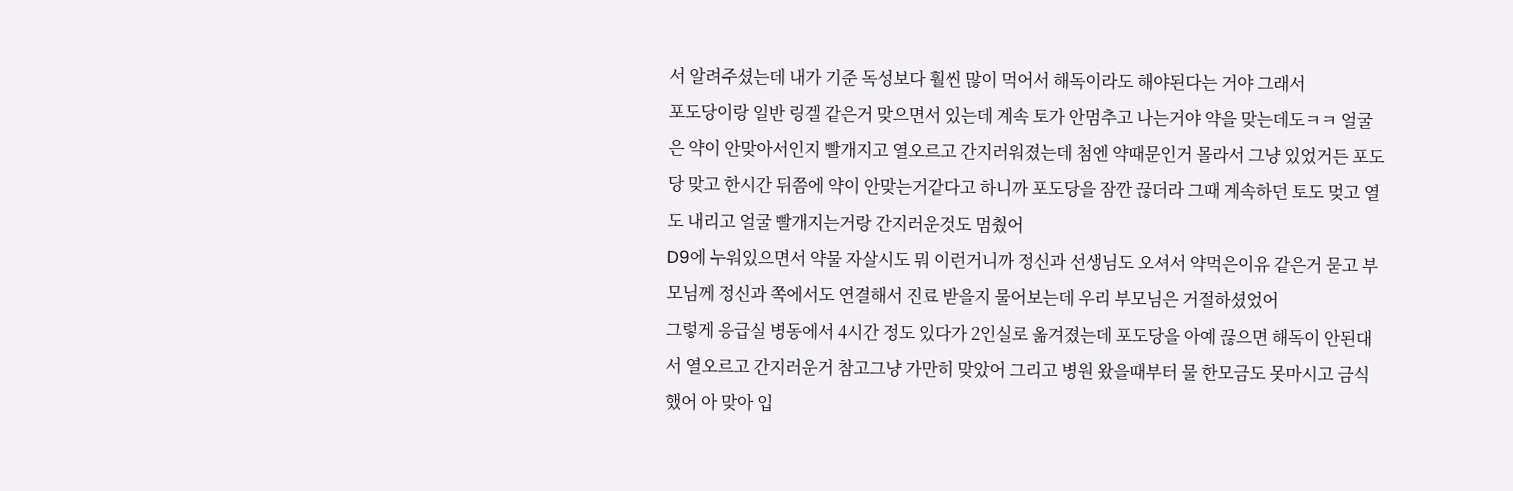서 알려주셨는데 내가 기준 독성보다 훨씬 많이 먹어서 해독이라도 해야된다는 거야 그래서
포도당이랑 일반 링겔 같은거 맞으면서 있는데 계속 토가 안멈추고 나는거야 약을 맞는데도ㅋㅋ 얼굴은 약이 안맞아서인지 빨개지고 열오르고 간지러워졌는데 첨엔 약때문인거 몰라서 그냥 있었거든 포도당 맞고 한시간 뒤쯤에 약이 안맞는거같다고 하니까 포도당을 잠깐 끊더라 그때 계속하던 토도 멎고 열도 내리고 얼굴 빨개지는거랑 간지러운것도 멈췄어
D9에 누워있으면서 약물 자살시도 뭐 이런거니까 정신과 선생님도 오셔서 약먹은이유 같은거 묻고 부모님께 정신과 쪽에서도 연결해서 진료 받을지 물어보는데 우리 부모님은 거절하셨었어
그렇게 응급실 병동에서 4시간 정도 있다가 2인실로 옮겨졌는데 포도당을 아예 끊으면 해독이 안된대서 열오르고 간지러운거 참고그냥 가만히 맞았어 그리고 병원 왔을때부터 물 한모금도 못마시고 금식했어 아 맞아 입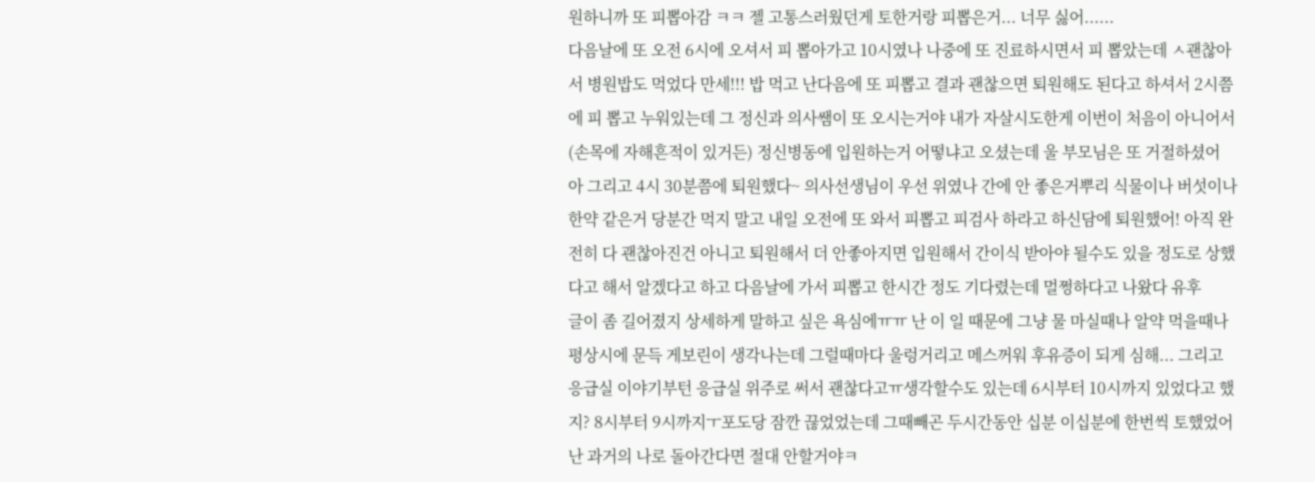원하니까 또 피뽑아감 ㅋㅋ 젤 고통스러웠던게 토한거랑 피뽑은거... 너무 싫어......
다음날에 또 오전 6시에 오셔서 피 뽑아가고 10시였나 나중에 또 진료하시면서 피 뽑았는데 ㅅ괜찮아서 병원밥도 먹었다 만세!!! 밥 먹고 난다음에 또 피뽑고 결과 괜찮으면 퇴원해도 된다고 하셔서 2시쯤에 피 뽑고 누워있는데 그 정신과 의사쌤이 또 오시는거야 내가 자살시도한게 이번이 처음이 아니어서 (손목에 자해흔적이 있거든) 정신병동에 입원하는거 어떻냐고 오셨는데 울 부모님은 또 거절하셨어
아 그리고 4시 30분쯤에 퇴원했다~ 의사선생님이 우선 위였나 간에 안 좋은거뿌리 식물이나 버섯이나 한약 같은거 당분간 먹지 말고 내일 오전에 또 와서 피뽑고 피검사 하라고 하신담에 퇴원했어! 아직 완전히 다 괜찮아진건 아니고 퇴원해서 더 안좋아지면 입원해서 간이식 받아야 될수도 있을 정도로 상했다고 해서 알겠다고 하고 다음날에 가서 피뽑고 한시간 정도 기다렸는데 멀쩡하다고 나왔다 유후
글이 좀 길어졌지 상세하게 말하고 싶은 욕심에ㅠㅠ 난 이 일 때문에 그냥 물 마실때나 알약 먹을때나 평상시에 문득 게보린이 생각나는데 그럴때마다 울렁거리고 메스꺼워 후유증이 되게 심해... 그리고 응급실 이야기부턴 응급실 위주로 써서 괜찮다고ㅠ생각할수도 있는데 6시부터 10시까지 있었다고 했지? 8시부터 9시까지ㅜ포도당 잠깐 끊었었는데 그때빼곤 두시간동안 십분 이십분에 한번씩 토했었어
난 과거의 나로 돌아간다면 절대 안할거야ㅋ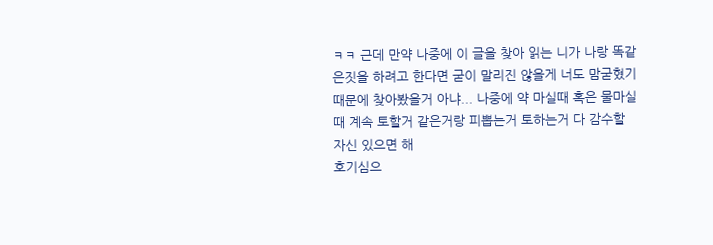ㅋㅋ 근데 만약 나중에 이 글을 찾아 읽는 니가 나랑 똑같은짓을 하려고 한다면 굳이 말리진 않을게 너도 맘굳혔기 때문에 찾아봤을거 아냐... 나중에 약 마실때 혹은 물마실때 계속 토할거 같은거랑 피뽑는거 토하는거 다 감수할 자신 있으면 해
호기심으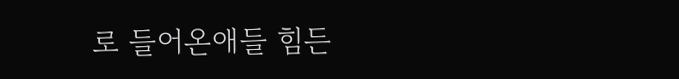로 들어온애들 힘든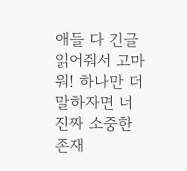애들 다 긴글 읽어줘서 고마워! 하나만 더 말하자면 너 진짜 소중한 존재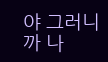야 그러니까 나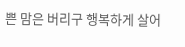쁜 맘은 버리구 행복하게 살어